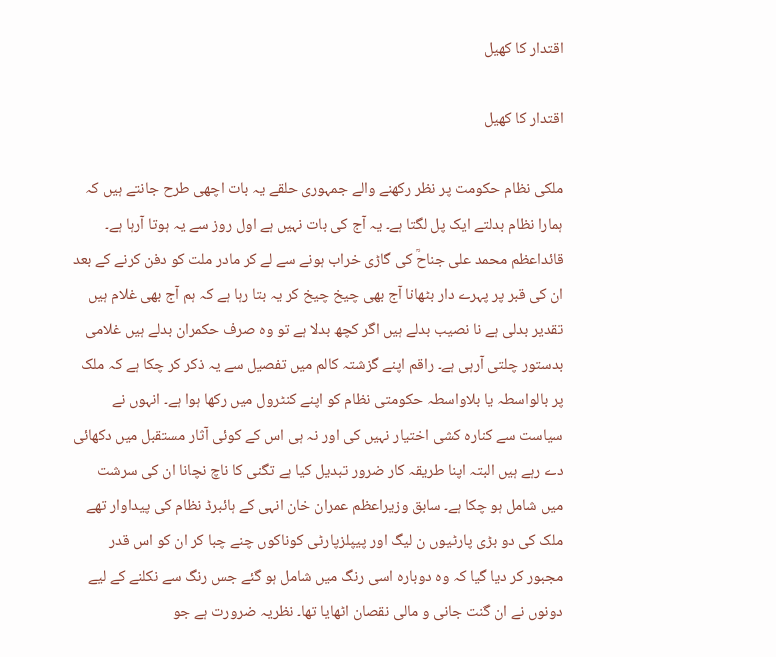اقتدار کا کھیل

اقتدار کا کھیل

ملکی نظام حکومت پر نظر رکھنے والے جمہوری حلقے یہ بات اچھی طرح جانتے ہیں کہ ہمارا نظام بدلتے ایک پل لگتا ہے۔ یہ آج کی بات نہیں ہے اول روز سے یہ ہوتا آرہا ہے۔ قائداعظم محمد علی جناحؒ کی گاڑی خراب ہونے سے لے کر مادر ملت کو دفن کرنے کے بعد ان کی قبر پر پہرے دار بٹھانا آج بھی چیخ چیخ کر یہ بتا رہا ہے کہ ہم آج بھی غلام ہیں تقدیر بدلی ہے نا نصیب بدلے ہیں اگر کچھ بدلا ہے تو وہ صرف حکمران بدلے ہیں غلامی بدستور چلتی آرہی ہے۔ راقم اپنے گزشتہ کالم میں تفصیل سے یہ ذکر کر چکا ہے کہ ملک پر بالواسطہ یا بلاواسطہ حکومتی نظام کو اپنے کنٹرول میں رکھا ہوا ہے۔ انہوں نے سیاست سے کنارہ کشی اختیار نہیں کی اور نہ ہی اس کے کوئی آثار مستقبل میں دکھائی دے رہے ہیں البتہ اپنا طریقہ کار ضرور تبدیل کیا ہے تگنی کا ناچ نچانا ان کی سرشت میں شامل ہو چکا ہے۔ سابق وزیراعظم عمران خان انہی کے ہائبرڈ نظام کی پیداوار تھے ملک کی دو بڑی پارٹیوں ن لیگ اور پیپلزپارٹی کوناکوں چنے چبا کر ان کو اس قدر مجبور کر دیا گیا کہ وہ دوبارہ اسی رنگ میں شامل ہو گئے جس رنگ سے نکلنے کے لیے دونوں نے ان گنت جانی و مالی نقصان اٹھایا تھا۔ نظریہ ضرورت ہے جو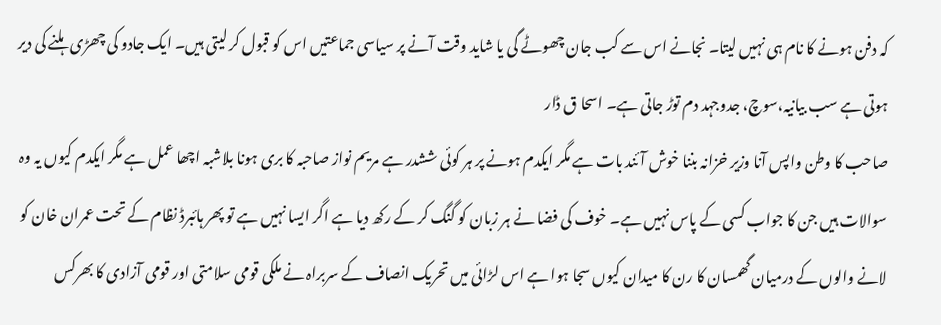کہ دفن ہونے کا نام ہی نہیں لیتا۔ نجانے اس سے کب جان چھوٹے گی یا شاید وقت آنے پر سیاسی جماعتیں اس کو قبول کر لیتی ہیں۔ ایک جادو کی چھڑی ہلنے کی دیر ہوتی ہے سب بیانیہ،سوچ، جدوجہد دم توڑ جاتی ہے۔ اسحا ق ڈار
صاحب کا وطن واپس آنا وزیر خزانہ بننا خوش آئند بات ہے مگر ایکدم ہونے پر ہر کوئی ششدر ہے مریم نواز صاحبہ کا بری ہونا بلاشبہ اچھا عمل ہے مگر ایکدم کیوں یہ وہ سوالات ہیں جن کا جواب کسی کے پاس نہیں ہے۔ خوف کی فضا نے ہر زبان کو گنگ کر کے رکھ دیا ہے اگر ایسا نہیں ہے تو پھر ہائبرڈ نظام کے تحت عمران خان کو لانے والوں کے درمیان گھمسان کا رن کا میدان کیوں سجا ہوا ہے اس لڑائی میں تحریک انصاف کے سربراہ نے ملکی قومی سلامتی اور قومی آزادی کا بھرکس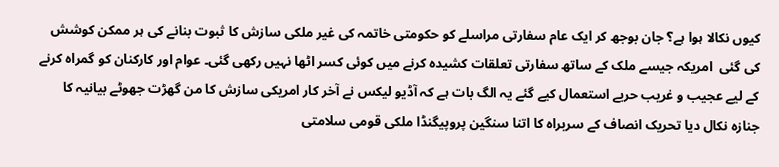کیوں نکالا ہوا ہے؟ جان بوجھ کر ایک عام سفارتی مراسلے کو حکومتی خاتمہ کی غیر ملکی سازش کا ثبوت بنانے کی ہر ممکن کوشش کی گئی  امریکہ جیسے ملک کے ساتھ سفارتی تعلقات کشیدہ کرنے میں کوئی کسر اٹھا نہیں رکھی گئی۔ عوام اور کارکنان کو گمراہ کرنے کے لیے عجیب و غریب حربے استعمال کیے گئے یہ الگ بات ہے کہ آڈیو لیکس نے آخر کار امریکی سازش کا من گھڑت جھوٹے بیانیہ کا جنازہ نکال دیا تحریک انصاف کے سربراہ کا اتنا سنگین پروپیگنڈا ملکی قومی سلامتی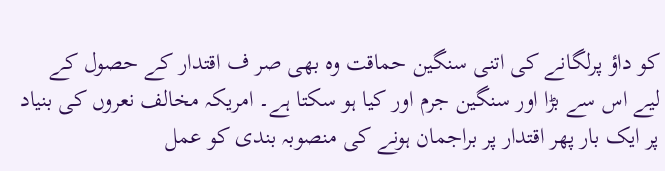کو داؤ پرلگانے کی اتنی سنگین حماقت وہ بھی صر ف اقتدار کے حصول کے لیے اس سے بڑا اور سنگین جرم اور کیا ہو سکتا ہے۔ امریکہ مخالف نعروں کی بنیاد پر ایک بار پھر اقتدار پر براجمان ہونے کی منصوبہ بندی کو عمل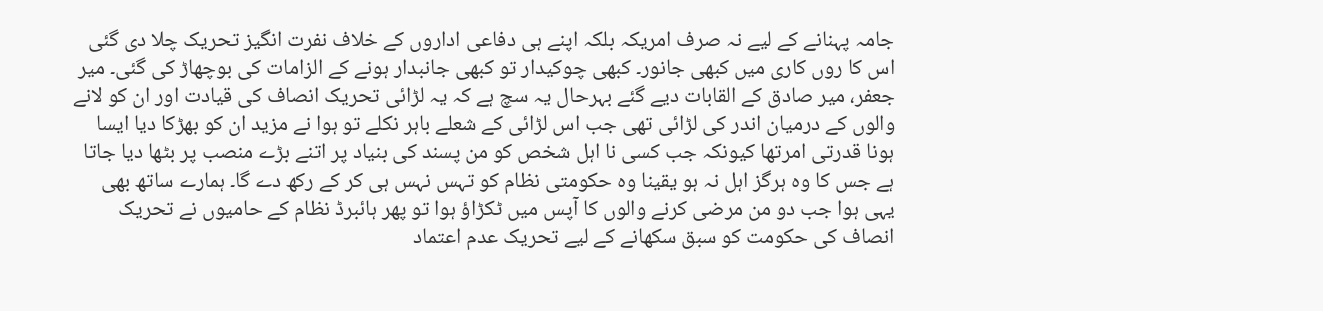جامہ پہنانے کے لیے نہ صرف امریکہ بلکہ اپنے ہی دفاعی اداروں کے خلاف نفرت انگیز تحریک چلا دی گئی اس کا روں کاری میں کبھی جانور۔ کبھی چوکیدار تو کبھی جانبدار ہونے کے الزامات کی بوچھاڑ کی گئی۔ میر جعفر، میر صادق کے القابات دیے گئے بہرحال یہ سچ ہے کہ یہ لڑائی تحریک انصاف کی قیادت اور ان کو لانے والوں کے درمیان اندر کی لڑائی تھی جب اس لڑائی کے شعلے باہر نکلے تو ہوا نے مزید ان کو بھڑکا دیا ایسا ہونا قدرتی امرتھا کیونکہ جب کسی نا اہل شخص کو من پسند کی بنیاد پر اتنے بڑے منصب پر بٹھا دیا جاتا ہے جس کا وہ ہرگز اہل نہ ہو یقینا وہ حکومتی نظام کو تہس نہس ہی کر کے رکھ دے گا۔ ہمارے ساتھ بھی یہی ہوا جب دو من مرضی کرنے والوں کا آپس میں ٹکڑاؤ ہوا تو پھر ہائبرڈ نظام کے حامیوں نے تحریک انصاف کی حکومت کو سبق سکھانے کے لیے تحریک عدم اعتماد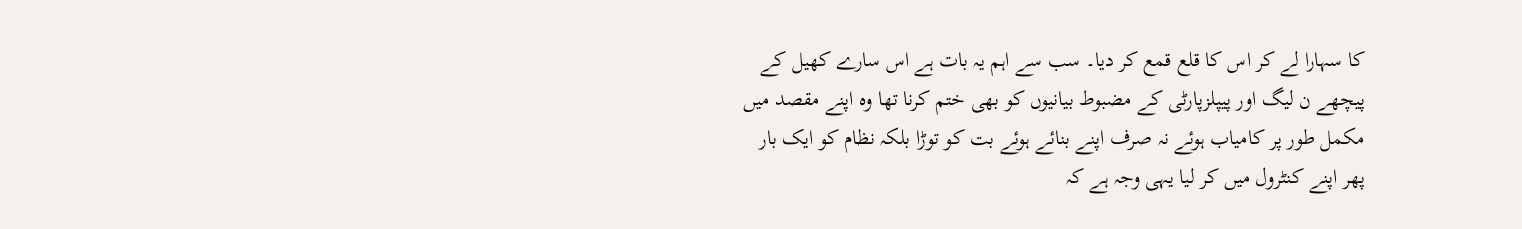کا سہارا لے کر اس کا قلع قمع کر دیا۔ سب سے اہم یہ بات ہے اس سارے کھیل کے پیچھے ن لیگ اور پیپلزپارٹی کے مضبوط بیانیوں کو بھی ختم کرنا تھا وہ اپنے مقصد میں مکمل طور پر کامیاب ہوئے نہ صرف اپنے بنائے ہوئے بت کو توڑا بلکہ نظام کو ایک بار پھر اپنے کنٹرول میں کر لیا یہی وجہ ہے کہ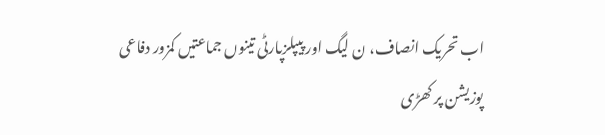اب تحریک انصاف، ن لیگ اور پیپلزپارٹی تینوں جماعتیں کمزور دفاعی پوزیشن پر کھڑی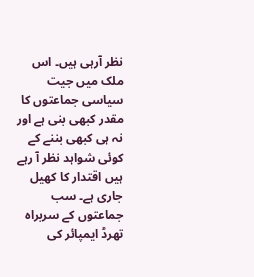نظر آرہی ہیں۔ اس ملک میں جیت سیاسی جماعتوں کا مقدر کبھی بنی ہے اور نہ ہی کبھی بننے کے کوئی شواہد نظر آ رہے ہیں اقتدار کا کھیل جاری ہے۔ سب جماعتوں کے سربراہ تھرڈ ایمپائر کی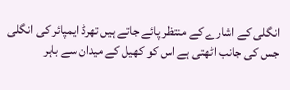انگلی کے اشارے کے منتظر پائے جاتے ہیں تھرڈ ایمپائر کی انگلی جس کی جانب اٹھتی ہے اس کو کھیل کے میدان سے باہر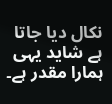نکال دیا جاتا ہے شاید یہی ہمارا مقدر ہے۔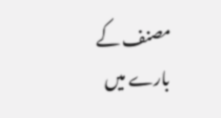مصنف کے بارے میں